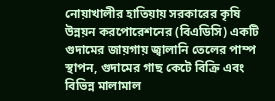নোয়াখালীর হাতিয়ায় সরকারের কৃষি উন্নয়ন করপোরেশনের (বিএডিসি) একটি গুদামের জায়গায় জ্বালানি তেলের পাম্প স্থাপন, গুদামের গাছ কেটে বিক্রি এবং বিভিন্ন মালামাল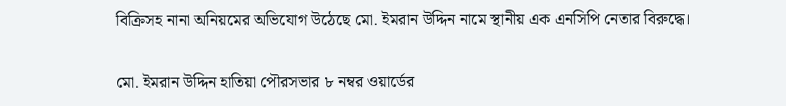বিক্রিসহ নানা অনিয়মের অভিযোগ উঠেছে মো. ইমরান উদ্দিন নামে স্থানীয় এক এনসিপি নেতার বিরুদ্ধে।

মো. ইমরান উদ্দিন হাতিয়া পৌরসভার ৮ নম্বর ওয়ার্ডের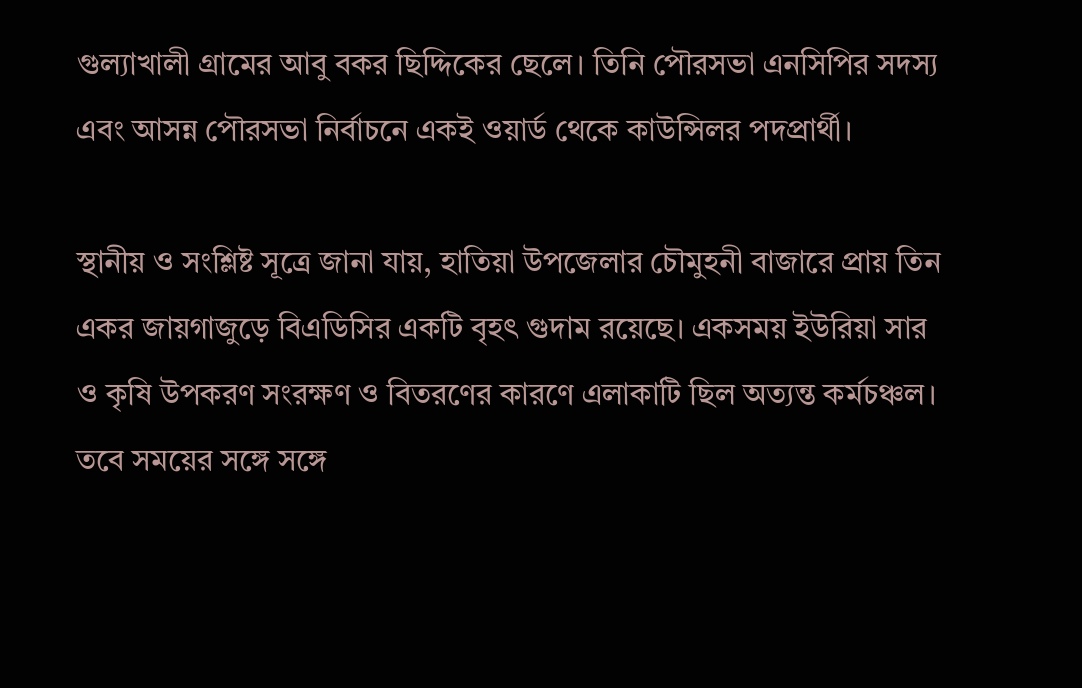গুল্যাখালী গ্রামের আবু বকর ছিদ্দিকের ছেলে। তিনি পৌরসভা এনসিপির সদস্য এবং আসন্ন পৌরসভা নির্বাচনে একই ওয়ার্ড থেকে কাউন্সিলর পদপ্রার্থী।

স্থানীয় ও সংশ্লিষ্ট সূত্রে জানা যায়, হাতিয়া উপজেলার চৌমুহনী বাজারে প্রায় তিন একর জায়গাজুড়ে বিএডিসির একটি বৃহৎ গুদাম রয়েছে। একসময় ইউরিয়া সার ও কৃষি উপকরণ সংরক্ষণ ও বিতরণের কারণে এলাকাটি ছিল অত্যন্ত কর্মচঞ্চল। তবে সময়ের সঙ্গে সঙ্গে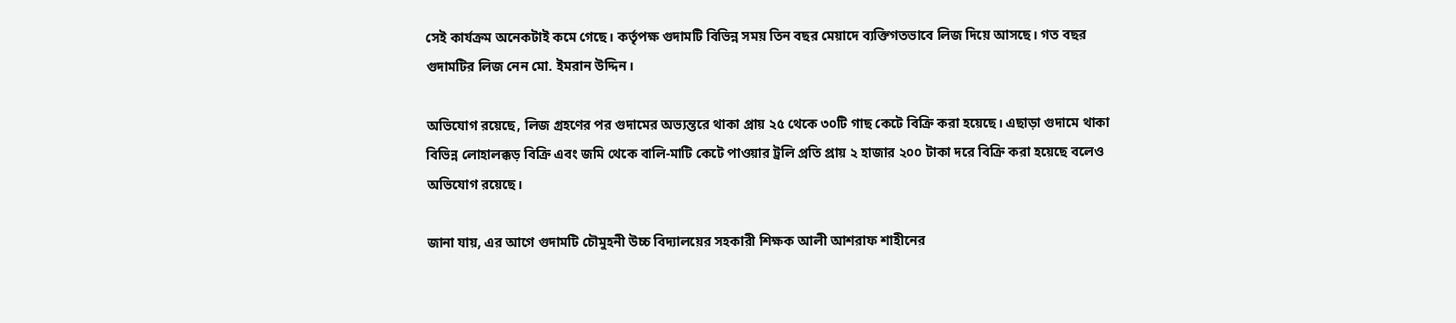সেই কার্যক্রম অনেকটাই কমে গেছে। কর্তৃপক্ষ গুদামটি বিভিন্ন সময় তিন বছর মেয়াদে ব্যক্তিগতভাবে লিজ দিয়ে আসছে। গত বছর গুদামটির লিজ নেন মো. ইমরান উদ্দিন।

অভিযোগ রয়েছে, লিজ গ্রহণের পর গুদামের অভ্যন্তরে থাকা প্রায় ২৫ থেকে ৩০টি গাছ কেটে বিক্রি করা হয়েছে। এছাড়া গুদামে থাকা বিভিন্ন লোহালক্কড় বিক্রি এবং জমি থেকে বালি-মাটি কেটে পাওয়ার ট্রলি প্রতি প্রায় ২ হাজার ২০০ টাকা দরে বিক্রি করা হয়েছে বলেও অভিযোগ রয়েছে।

জানা যায়, এর আগে গুদামটি চৌমুহনী উচ্চ বিদ্যালয়ের সহকারী শিক্ষক আলী আশরাফ শাহীনের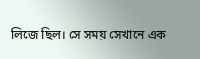লিজে ছিল। সে সময় সেখানে এক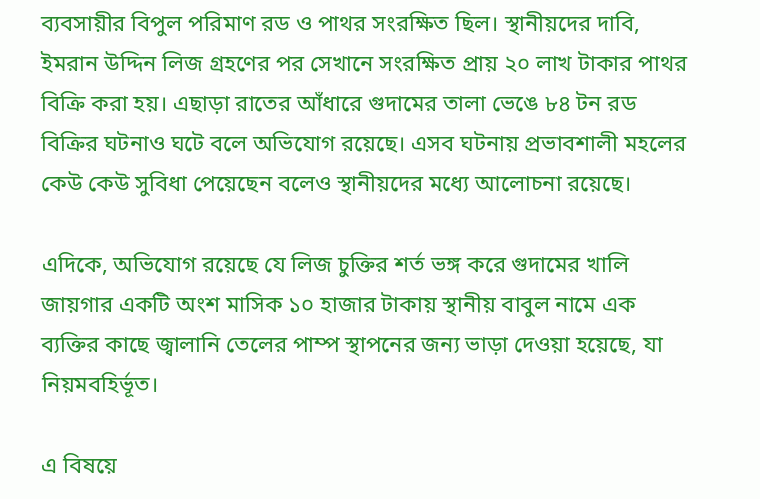ব্যবসায়ীর বিপুল পরিমাণ রড ও পাথর সংরক্ষিত ছিল। স্থানীয়দের দাবি, ইমরান উদ্দিন লিজ গ্রহণের পর সেখানে সংরক্ষিত প্রায় ২০ লাখ টাকার পাথর বিক্রি করা হয়। এছাড়া রাতের আঁধারে গুদামের তালা ভেঙে ৮৪ টন রড বিক্রির ঘটনাও ঘটে বলে অভিযোগ রয়েছে। এসব ঘটনায় প্রভাবশালী মহলের কেউ কেউ সুবিধা পেয়েছেন বলেও স্থানীয়দের মধ্যে আলোচনা রয়েছে।

এদিকে, অভিযোগ রয়েছে যে লিজ চুক্তির শর্ত ভঙ্গ করে গুদামের খালি জায়গার একটি অংশ মাসিক ১০ হাজার টাকায় স্থানীয় বাবুল নামে এক ব্যক্তির কাছে জ্বালানি তেলের পাম্প স্থাপনের জন্য ভাড়া দেওয়া হয়েছে, যা নিয়মবহির্ভূত।

এ বিষয়ে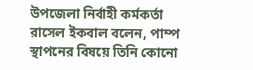উপজেলা নির্বাহী কর্মকর্তা রাসেল ইকবাল বলেন, পাম্প স্থাপনের বিষয়ে তিনি কোনো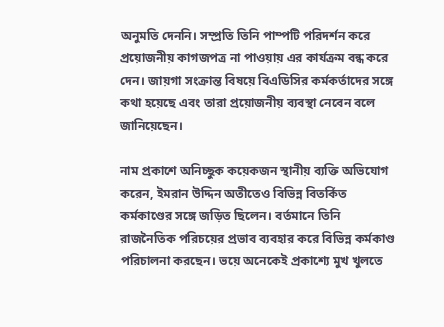অনুমতি দেননি। সম্প্রতি তিনি পাম্পটি পরিদর্শন করে প্রয়োজনীয় কাগজপত্র না পাওয়ায় এর কার্যক্রম বন্ধ করে দেন। জায়গা সংক্রান্ত বিষয়ে বিএডিসির কর্মকর্তাদের সঙ্গে কথা হয়েছে এবং তারা প্রয়োজনীয় ব্যবস্থা নেবেন বলে জানিয়েছেন।

নাম প্রকাশে অনিচ্ছুক কয়েকজন স্থানীয় ব্যক্তি অভিযোগ করেন, ইমরান উদ্দিন অতীতেও বিভিন্ন বিতর্কিত কর্মকাণ্ডের সঙ্গে জড়িত ছিলেন। বর্তমানে তিনি রাজনৈতিক পরিচয়ের প্রভাব ব্যবহার করে বিভিন্ন কর্মকাণ্ড পরিচালনা করছেন। ভয়ে অনেকেই প্রকাশ্যে মুখ খুলতে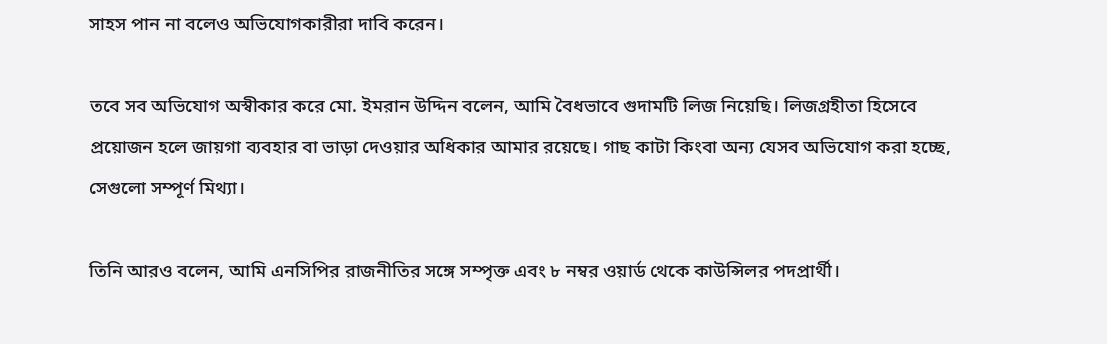সাহস পান না বলেও অভিযোগকারীরা দাবি করেন।

তবে সব অভিযোগ অস্বীকার করে মো. ইমরান উদ্দিন বলেন, আমি বৈধভাবে গুদামটি লিজ নিয়েছি। লিজগ্রহীতা হিসেবে প্রয়োজন হলে জায়গা ব্যবহার বা ভাড়া দেওয়ার অধিকার আমার রয়েছে। গাছ কাটা কিংবা অন্য যেসব অভিযোগ করা হচ্ছে, সেগুলো সম্পূর্ণ মিথ্যা।

তিনি আরও বলেন, আমি এনসিপির রাজনীতির সঙ্গে সম্পৃক্ত এবং ৮ নম্বর ওয়ার্ড থেকে কাউন্সিলর পদপ্রার্থী।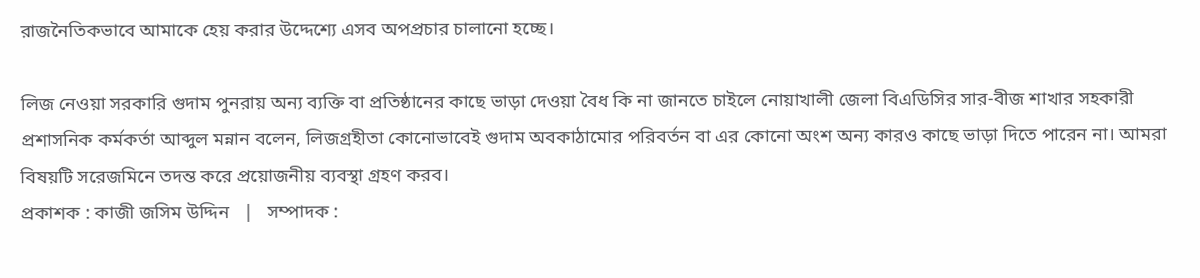রাজনৈতিকভাবে আমাকে হেয় করার উদ্দেশ্যে এসব অপপ্রচার চালানো হচ্ছে।

লিজ নেওয়া সরকারি গুদাম পুনরায় অন্য ব্যক্তি বা প্রতিষ্ঠানের কাছে ভাড়া দেওয়া বৈধ কি না জানতে চাইলে নোয়াখালী জেলা বিএডিসির সার-বীজ শাখার সহকারী প্রশাসনিক কর্মকর্তা আব্দুল মন্নান বলেন, লিজগ্রহীতা কোনোভাবেই গুদাম অবকাঠামোর পরিবর্তন বা এর কোনো অংশ অন্য কারও কাছে ভাড়া দিতে পারেন না। আমরা বিষয়টি সরেজমিনে তদন্ত করে প্রয়োজনীয় ব্যবস্থা গ্রহণ করব।
প্রকাশক : কাজী জসিম উদ্দিন   |   সম্পাদক :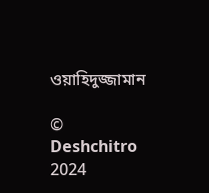ওয়াহিদুজ্জামান

© Deshchitro 2024